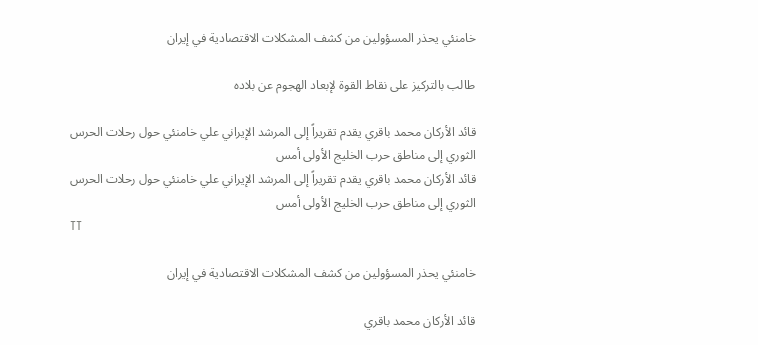خامنئي يحذر المسؤولين من كشف المشكلات الاقتصادية في إيران

طالب بالتركيز على نقاط القوة لإبعاد الهجوم عن بلاده

قائد الأركان محمد باقري يقدم تقريراً إلى المرشد الإيراني علي خامنئي حول رحلات الحرس الثوري إلى مناطق حرب الخليج الأولى أمس
قائد الأركان محمد باقري يقدم تقريراً إلى المرشد الإيراني علي خامنئي حول رحلات الحرس الثوري إلى مناطق حرب الخليج الأولى أمس
TT

خامنئي يحذر المسؤولين من كشف المشكلات الاقتصادية في إيران

قائد الأركان محمد باقري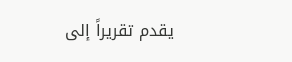يقدم تقريراً إلى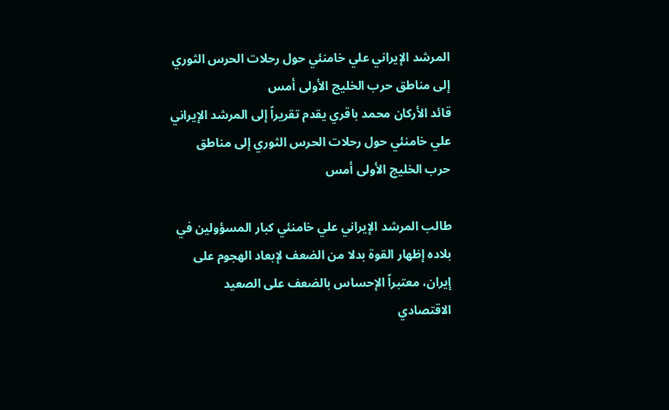المرشد الإيراني علي خامنئي حول رحلات الحرس الثوري إلى مناطق حرب الخليج الأولى أمس
قائد الأركان محمد باقري يقدم تقريراً إلى المرشد الإيراني علي خامنئي حول رحلات الحرس الثوري إلى مناطق حرب الخليج الأولى أمس

طالب المرشد الإيراني علي خامنئي كبار المسؤولين في بلاده إظهار القوة بدلا من الضعف لإبعاد الهجوم على إيران، معتبراً الإحساس بالضعف على الصعيد الاقتصادي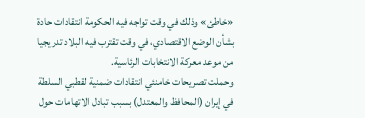«خاطئ» وذلك في وقت تواجه فيه الحكومة انتقادات حادة بشأن الوضع الاقتصادي، في وقت تقترب فيه البلاد تدريجيا من موعد معركة الانتخابات الرئاسية.
وحملت تصريحات خامنئي انتقادات ضمنية لقطبي السلطة في إيران (المحافظ والمعتدل) بسبب تبادل الاتهامات حول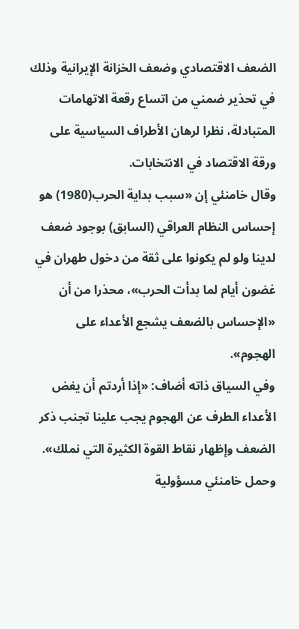الضعف الاقتصادي وضعف الخزانة الإيرانية وذلك في تحذير ضمني من اتساع رقعة الاتهامات المتبادلة، نظرا لرهان الأطراف السياسية على ورقة الاقتصاد في الانتخابات.
وقال خامنئي إن «سبب بداية الحرب(1980) هو إحساس النظام العراقي (السابق) بوجود ضعف لدينا ولو لم يكونوا على ثقة من دخول طهران في غضون أيام لما بدأت الحرب»، محذرا من أن «الإحساس بالضعف يشجع الأعداء على الهجوم».
وفي السياق ذاته أضاف: «إذا أردتم أن يغض الأعداء الطرف عن الهجوم يجب علينا تجنب ذكر الضعف وإظهار نقاط القوة الكثيرة التي نملك». وحمل خامنئي مسؤولية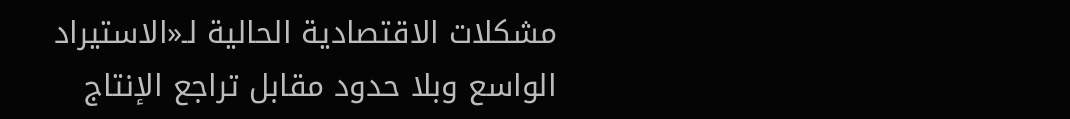مشكلات الاقتصادية الحالية لـ«الاستيراد الواسع وبلا حدود مقابل تراجع الإنتاج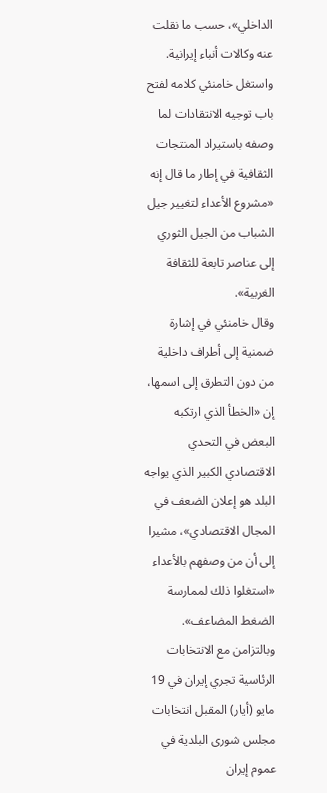الداخلي»، حسب ما نقلت عنه وكالات أنباء إيرانية. واستغل خامنئي كلامه لفتح باب توجيه الانتقادات لما وصفه باستيراد المنتجات الثقافية في إطار ما قال إنه «مشروع الأعداء لتغيير جيل الشباب من الجيل الثوري إلى عناصر تابعة للثقافة الغربية».
وقال خامنئي في إشارة ضمنية إلى أطراف داخلية من دون التطرق إلى اسمها، إن «الخطأ الذي ارتكبه البعض في التحدي الاقتصادي الكبير الذي يواجه البلد هو إعلان الضعف في المجال الاقتصادي»، مشيرا إلى أن من وصفهم بالأعداء «استغلوا ذلك لممارسة الضغط المضاعف».
وبالتزامن مع الانتخابات الرئاسية تجري إيران في 19 مايو (أيار) المقبل انتخابات مجلس شورى البلدية في عموم إيران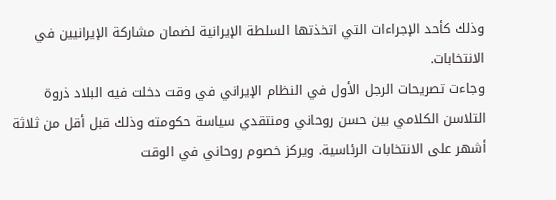وذلك كأحد الإجراءات التي اتخذتها السلطة الإيرانية لضمان مشاركة الإيرانيين في الانتخابات.
وجاءت تصريحات الرجل الأول في النظام الإيراني في وقت دخلت فيه البلاد ذروة التلاسن الكلامي بين حسن روحاني ومنتقدي سياسة حكومته وذلك قبل أقل من ثلاثة أشهر على الانتخابات الرئاسية. ويركز خصوم روحاني في الوقت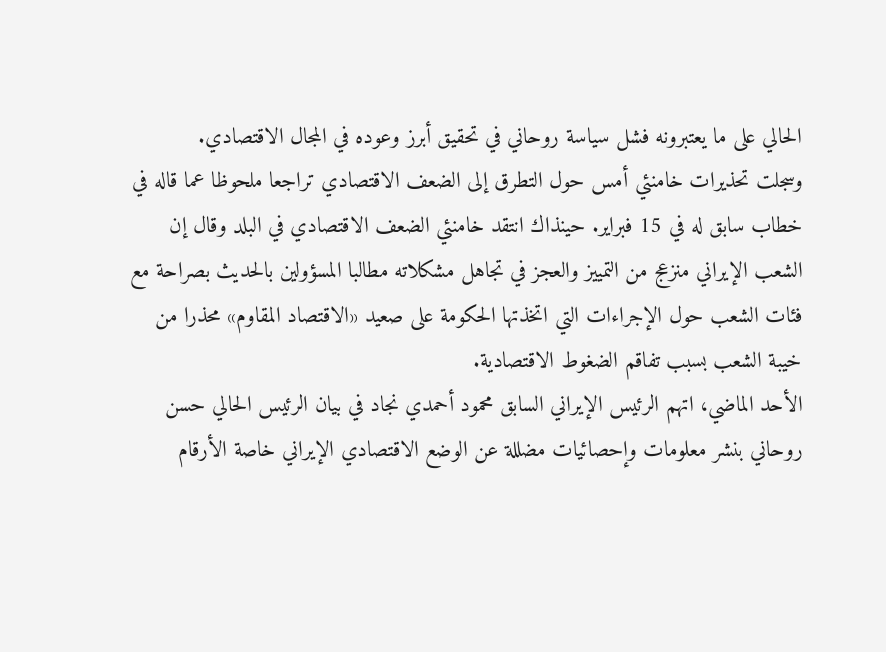الحالي على ما يعتبرونه فشل سياسة روحاني في تحقيق أبرز وعوده في المجال الاقتصادي.
وسجلت تحذيرات خامنئي أمس حول التطرق إلى الضعف الاقتصادي تراجعا ملحوظا عما قاله في خطاب سابق له في 15 فبراير. حينذاك انتقد خامنئي الضعف الاقتصادي في البلد وقال إن الشعب الإيراني منزعج من التمييز والعجز في تجاهل مشكلاته مطالبا المسؤولين بالحديث بصراحة مع فئات الشعب حول الإجراءات التي اتخذتها الحكومة على صعيد «الاقتصاد المقاوم» محذرا من خيبة الشعب بسبب تفاقم الضغوط الاقتصادية.
الأحد الماضي، اتهم الرئيس الإيراني السابق محمود أحمدي نجاد في بيان الرئيس الحالي حسن روحاني بنشر معلومات وإحصائيات مضللة عن الوضع الاقتصادي الإيراني خاصة الأرقام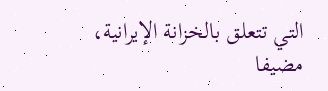التي تتعلق بالخزانة الإيرانية، مضيفا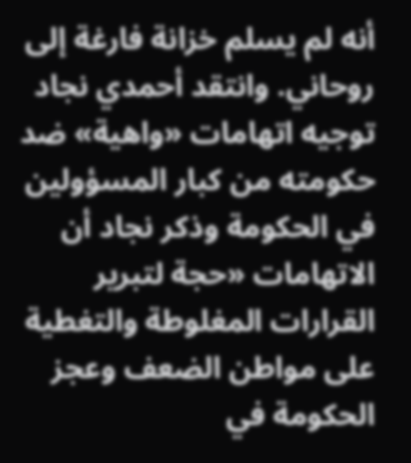أنه لم يسلم خزانة فارغة إلى روحاني. وانتقد أحمدي نجاد توجيه اتهامات «واهية» ضد حكومته من كبار المسؤولين في الحكومة وذكر نجاد أن الاتهامات «حجة لتبرير القرارات المغلوطة والتغطية على مواطن الضعف وعجز الحكومة في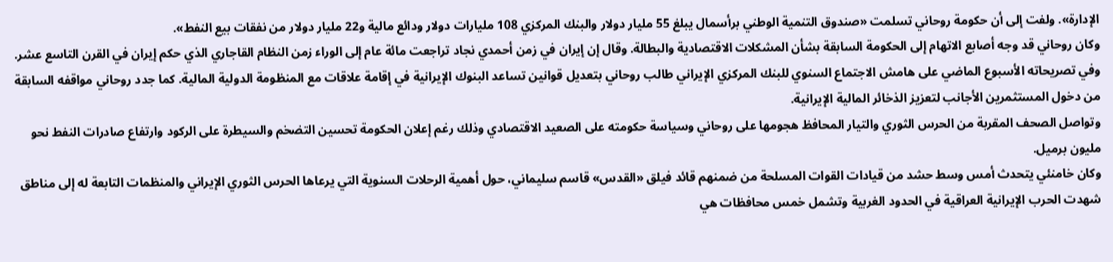الإدارة». ولفت إلى أن حكومة روحاني تسلمت «صندوق التنمية الوطني برأسمال يبلغ 55 مليار دولار والبنك المركزي 108 مليارات دولار ودائع مالية و22 مليار دولار من نفقات بيع النفط».
وكان روحاني قد وجه أصابع الاتهام إلى الحكومة السابقة بشأن المشكلات الاقتصادية والبطالة. وقال إن إيران في زمن أحمدي نجاد تراجعت مائة عام إلى الوراء زمن النظام القاجاري الذي حكم إيران في القرن التاسع عشر.
وفي تصريحاته الأسبوع الماضي على هامش الاجتماع السنوي للبنك المركزي الإيراني طالب روحاني بتعديل قوانين تساعد البنوك الإيرانية في إقامة علاقات مع المنظومة الدولية المالية. كما جدد روحاني مواقفه السابقة من دخول المستثمرين الأجانب لتعزيز الذخائر المالية الإيرانية.
وتواصل الصحف المقربة من الحرس الثوري والتيار المحافظ هجومها على روحاني وسياسة حكومته على الصعيد الاقتصادي وذلك رغم إعلان الحكومة تحسين التضخم والسيطرة على الركود وارتفاع صادرات النفط نحو مليون برميل.
وكان خامنئي يتحدث أمس وسط حشد من قيادات القوات المسلحة من ضمنهم قائد فيلق «القدس» قاسم سليماني، حول أهمية الرحلات السنوية التي يرعاها الحرس الثوري الإيراني والمنظمات التابعة له إلى مناطق شهدت الحرب الإيرانية العراقية في الحدود الغربية وتشمل خمس محافظات هي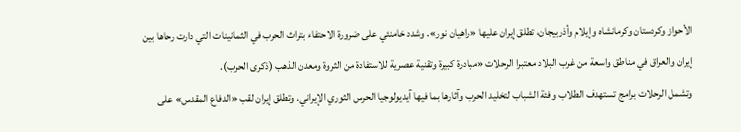الأحواز وكردستان وكرمانشاه وإيلام وأذربيجان، تطلق إيران عليها «راهيان نور». وشدد خامنئي على ضرورة الاحتفاء بتراث الحرب في الثمانينات التي دارت رحاها بين إيران والعراق في مناطق واسعة من غرب البلاد معتبرا الرحلات «مبادرة كبيرة وتقنية عصرية للاستفادة من الثروة ومعدن الذهب (ذكرى الحرب).
وتشمل الرحلات برامج تستهدف الطلاب وفئة الشباب لتخليد الحرب وآثارها بما فيها آيديولوجيا الحرس الثوري الإيراني. وتطلق إيران لقب «الدفاع المقدس» على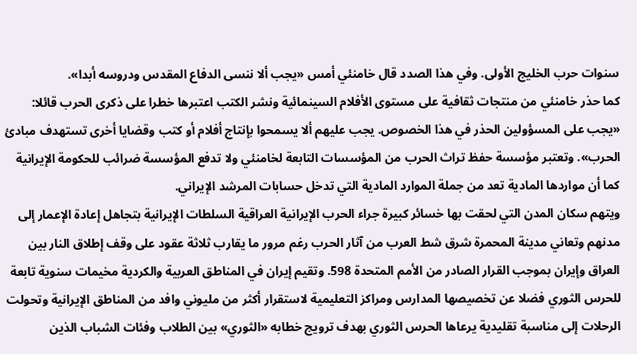سنوات حرب الخليج الأولى. وفي هذا الصدد قال خامنئي أمس «يجب ألا ننسى الدفاع المقدس ودروسه أبدا».
كما حذر خامنئي من منتجات ثقافية على مستوى الأفلام السينمائية ونشر الكتب اعتبرها خطرا على ذكرى الحرب قائلا: «يجب على المسؤولين الحذر في هذا الخصوص. يجب عليهم ألا يسمحوا بإنتاج أفلام أو كتب وقضايا أخرى تستهدف مبادئ الحرب». وتعتبر مؤسسة حفظ تراث الحرب من المؤسسات التابعة لخامنئي ولا تدفع المؤسسة ضرائب للحكومة الإيرانية كما أن مواردها المادية تعد من جملة الموارد المادية التي تدخل حسابات المرشد الإيراني.
ويتهم سكان المدن التي لحقت بها خسائر كبيرة جراء الحرب الإيرانية العراقية السلطات الإيرانية بتجاهل إعادة الإعمار إلى مدنهم وتعاني مدينة المحمرة شرق شط العرب من آثار الحرب رغم مرور ما يقارب ثلاثة عقود على وقف إطلاق النار بين العراق وإيران بموجب القرار الصادر من الأمم المتحدة 598. وتقيم إيران في المناطق العربية والكردية مخيمات سنوية تابعة للحرس الثوري فضلا عن تخصيصها المدارس ومراكز التعليمية لاستقرار أكثر من مليوني وافد من المناطق الإيرانية وتحولت الرحلات إلى مناسبة تقليدية يرعاها الحرس الثوري بهدف ترويج خطابه «الثوري» بين الطلاب وفئات الشباب الذين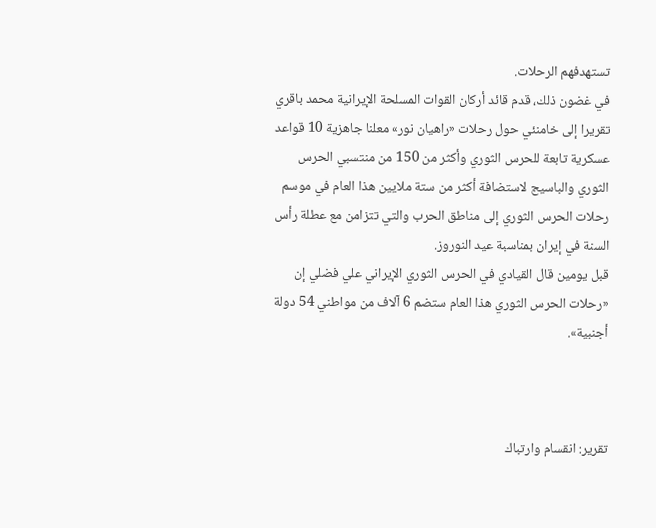تستهدفهم الرحلات.
في غضون ذلك، قدم قائد أركان القوات المسلحة الإيرانية محمد باقري تقريرا إلى خامنئي حول رحلات «راهيان نور» معلنا جاهزية 10 قواعد عسكرية تابعة للحرس الثوري وأكثر من 150 من منتسبي الحرس الثوري والباسيج لاستضافة أكثر من ستة ملايين هذا العام في موسم رحلات الحرس الثوري إلى مناطق الحرب والتي تتزامن مع عطلة رأس السنة في إيران بمناسبة عيد النوروز.
قبل يومين قال القيادي في الحرس الثوري الإيراني علي فضلي إن «رحلات الحرس الثوري هذا العام ستضم 6 آلاف من مواطني 54 دولة أجنبية».



تقرير: انقسام وارتباك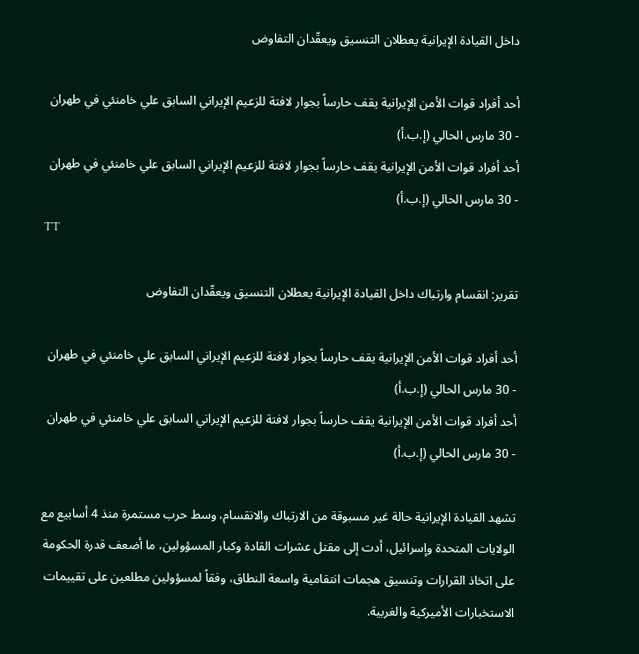داخل القيادة الإيرانية يعطلان التنسيق ويعقّدان التفاوض

أحد أفراد قوات الأمن الإيرانية يقف حارساً بجوار لافتة للزعيم الإيراني السابق علي خامنئي في طهران - 30 مارس الحالي (إ.ب.أ)
أحد أفراد قوات الأمن الإيرانية يقف حارساً بجوار لافتة للزعيم الإيراني السابق علي خامنئي في طهران - 30 مارس الحالي (إ.ب.أ)
TT

تقرير: انقسام وارتباك داخل القيادة الإيرانية يعطلان التنسيق ويعقّدان التفاوض

أحد أفراد قوات الأمن الإيرانية يقف حارساً بجوار لافتة للزعيم الإيراني السابق علي خامنئي في طهران - 30 مارس الحالي (إ.ب.أ)
أحد أفراد قوات الأمن الإيرانية يقف حارساً بجوار لافتة للزعيم الإيراني السابق علي خامنئي في طهران - 30 مارس الحالي (إ.ب.أ)

تشهد القيادة الإيرانية حالة غير مسبوقة من الارتباك والانقسام، وسط حرب مستمرة منذ 4 أسابيع مع الولايات المتحدة وإسرائيل، أدت إلى مقتل عشرات القادة وكبار المسؤولين، ما أضعف قدرة الحكومة على اتخاذ القرارات وتنسيق هجمات انتقامية واسعة النطاق، وفقاً لمسؤولين مطلعين على تقييمات الاستخبارات الأميركية والغربية.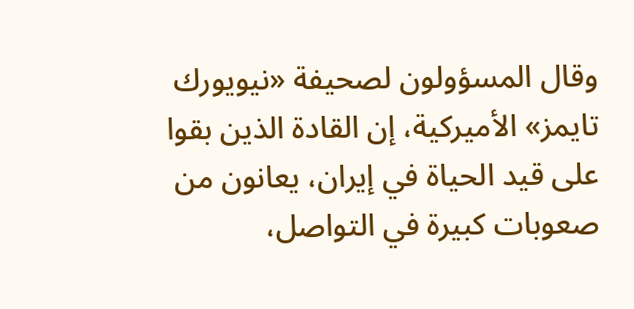وقال المسؤولون لصحيفة «نيويورك تايمز» الأميركية، إن القادة الذين بقوا على قيد الحياة في إيران، يعانون من صعوبات كبيرة في التواصل،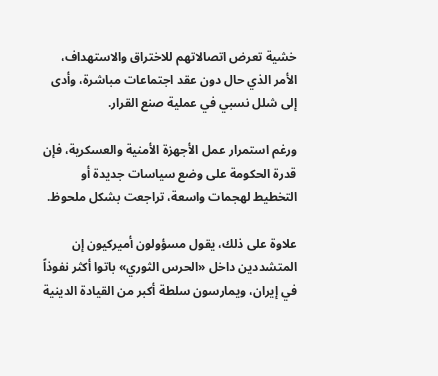خشية تعرض اتصالاتهم للاختراق والاستهداف، الأمر الذي حال دون عقد اجتماعات مباشرة، وأدى إلى شلل نسبي في عملية صنع القرار.

ورغم استمرار عمل الأجهزة الأمنية والعسكرية، فإن قدرة الحكومة على وضع سياسات جديدة أو التخطيط لهجمات واسعة، تراجعت بشكل ملحوظ.

علاوة على ذلك، يقول مسؤولون أميركيون إن المتشددين داخل «الحرس الثوري» باتوا أكثر نفوذاً في إيران، ويمارسون سلطة أكبر من القيادة الدينية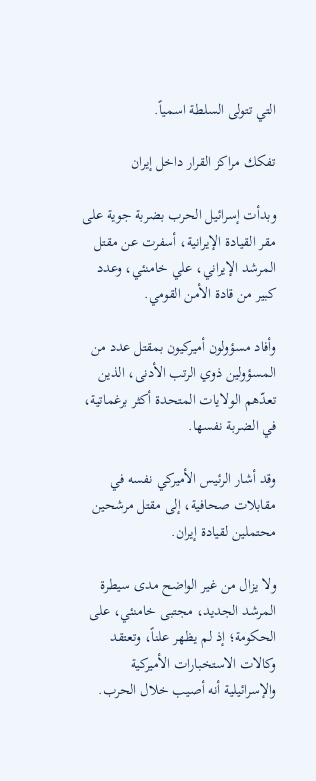التي تتولى السلطة اسمياً.

تفكك مراكز القرار داخل إيران

وبدأت إسرائيل الحرب بضربة جوية على مقر القيادة الإيرانية، أسفرت عن مقتل المرشد الإيراني، علي خامنئي، وعدد كبير من قادة الأمن القومي.

وأفاد مسؤولون أميركيون بمقتل عدد من المسؤولين ذوي الرتب الأدنى، الذين تعدّهم الولايات المتحدة أكثر برغماتية، في الضربة نفسها.

وقد أشار الرئيس الأميركي نفسه في مقابلات صحافية، إلى مقتل مرشحين محتملين لقيادة إيران.

ولا يزال من غير الواضح مدى سيطرة المرشد الجديد، مجتبى خامنئي، على الحكومة؛ إذ لم يظهر علناً، وتعتقد وكالات الاستخبارات الأميركية والإسرائيلية أنه أصيب خلال الحرب.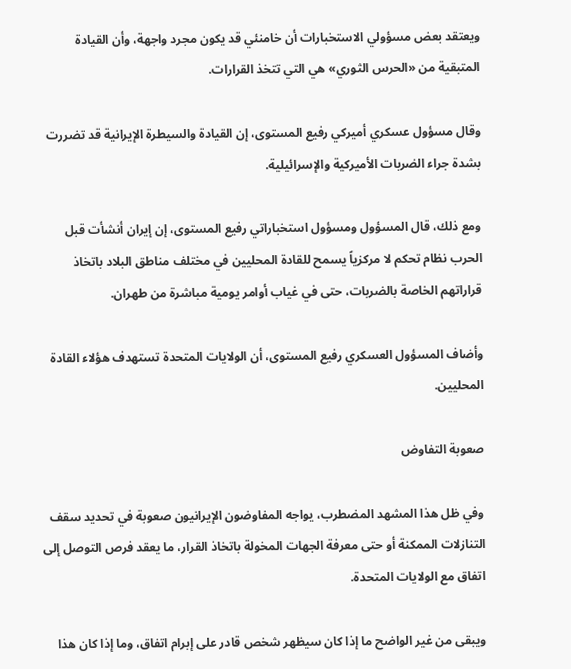ويعتقد بعض مسؤولي الاستخبارات أن خامنئي قد يكون مجرد واجهة، وأن القيادة المتبقية من «الحرس الثوري» هي التي تتخذ القرارات.

وقال مسؤول عسكري أميركي رفيع المستوى، إن القيادة والسيطرة الإيرانية قد تضررت بشدة جراء الضربات الأميركية والإسرائيلية.

ومع ذلك، قال المسؤول ومسؤول استخباراتي رفيع المستوى، إن إيران أنشأت قبل الحرب نظام تحكم لا مركزياً يسمح للقادة المحليين في مختلف مناطق البلاد باتخاذ قراراتهم الخاصة بالضربات، حتى في غياب أوامر يومية مباشرة من طهران.

وأضاف المسؤول العسكري رفيع المستوى، أن الولايات المتحدة تستهدف هؤلاء القادة المحليين.

صعوبة التفاوض

وفي ظل هذا المشهد المضطرب، يواجه المفاوضون الإيرانيون صعوبة في تحديد سقف التنازلات الممكنة أو حتى معرفة الجهات المخولة باتخاذ القرار، ما يعقد فرص التوصل إلى اتفاق مع الولايات المتحدة.

ويبقى من غير الواضح ما إذا كان سيظهر شخص قادر على إبرام اتفاق، وما إذا كان هذا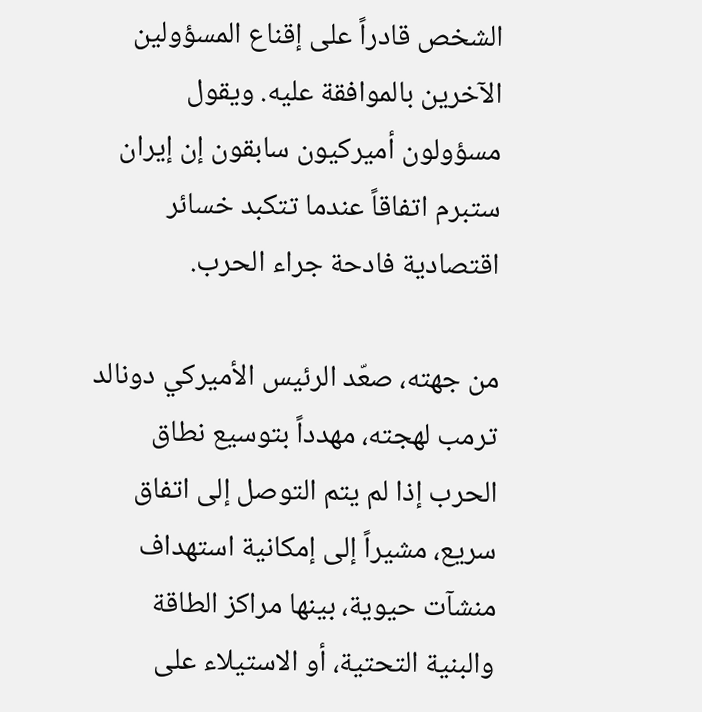الشخص قادراً على إقناع المسؤولين الآخرين بالموافقة عليه. ويقول مسؤولون أميركيون سابقون إن إيران ستبرم اتفاقاً عندما تتكبد خسائر اقتصادية فادحة جراء الحرب.

من جهته، صعّد الرئيس الأميركي دونالد ترمب لهجته، مهدداً بتوسيع نطاق الحرب إذا لم يتم التوصل إلى اتفاق سريع، مشيراً إلى إمكانية استهداف منشآت حيوية، بينها مراكز الطاقة والبنية التحتية، أو الاستيلاء على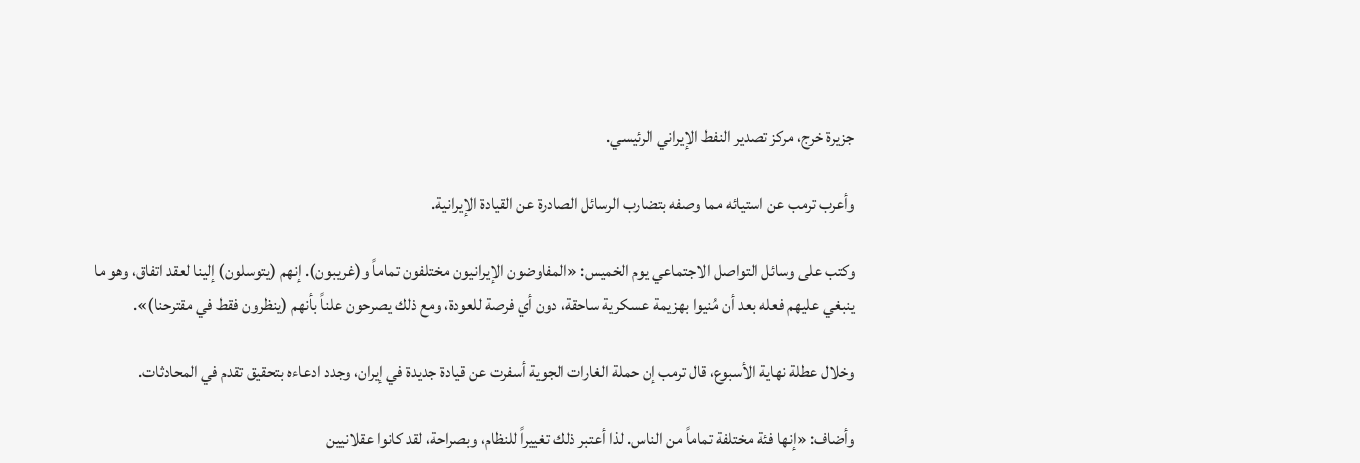جزيرة خرج، مركز تصدير النفط الإيراني الرئيسي.

وأعرب ترمب عن استيائه مما وصفه بتضارب الرسائل الصادرة عن القيادة الإيرانية.

وكتب على وسائل التواصل الاجتماعي يوم الخميس: «المفاوضون الإيرانيون مختلفون تماماً و(غريبون). إنهم (يتوسلون) إلينا لعقد اتفاق، وهو ما ينبغي عليهم فعله بعد أن مُنيوا بهزيمة عسكرية ساحقة، دون أي فرصة للعودة، ومع ذلك يصرحون علناً بأنهم (ينظرون فقط في مقترحنا)».

وخلال عطلة نهاية الأسبوع، قال ترمب إن حملة الغارات الجوية أسفرت عن قيادة جديدة في إيران، وجدد ادعاءه بتحقيق تقدم في المحادثات.

وأضاف: «إنها فئة مختلفة تماماً من الناس. لذا أعتبر ذلك تغييراً للنظام، وبصراحة، لقد كانوا عقلانيين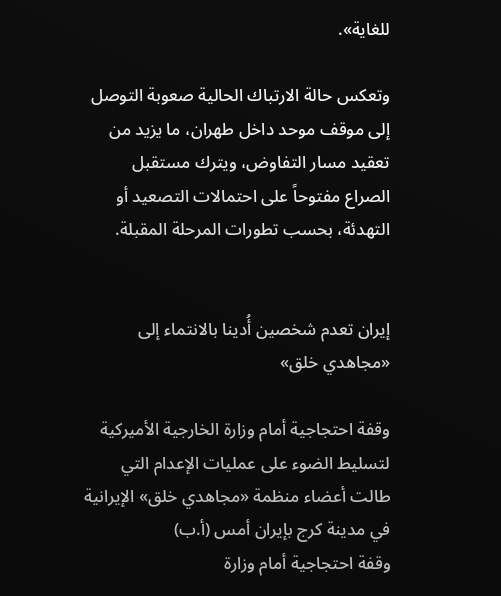للغاية».

وتعكس حالة الارتباك الحالية صعوبة التوصل إلى موقف موحد داخل طهران، ما يزيد من تعقيد مسار التفاوض، ويترك مستقبل الصراع مفتوحاً على احتمالات التصعيد أو التهدئة، بحسب تطورات المرحلة المقبلة.


إيران تعدم شخصين أُدينا بالانتماء إلى «مجاهدي خلق»

وقفة احتجاجية أمام وزارة الخارجية الأميركية لتسليط الضوء على عمليات الإعدام التي طالت أعضاء منظمة «مجاهدي خلق» الإيرانية في مدينة كرج بإيران أمس (أ.ب)
وقفة احتجاجية أمام وزارة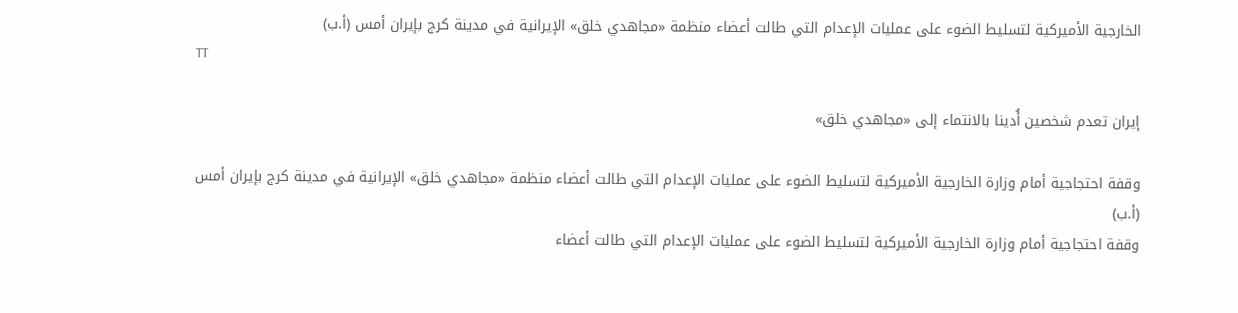الخارجية الأميركية لتسليط الضوء على عمليات الإعدام التي طالت أعضاء منظمة «مجاهدي خلق» الإيرانية في مدينة كرج بإيران أمس (أ.ب)
TT

إيران تعدم شخصين أُدينا بالانتماء إلى «مجاهدي خلق»

وقفة احتجاجية أمام وزارة الخارجية الأميركية لتسليط الضوء على عمليات الإعدام التي طالت أعضاء منظمة «مجاهدي خلق» الإيرانية في مدينة كرج بإيران أمس (أ.ب)
وقفة احتجاجية أمام وزارة الخارجية الأميركية لتسليط الضوء على عمليات الإعدام التي طالت أعضاء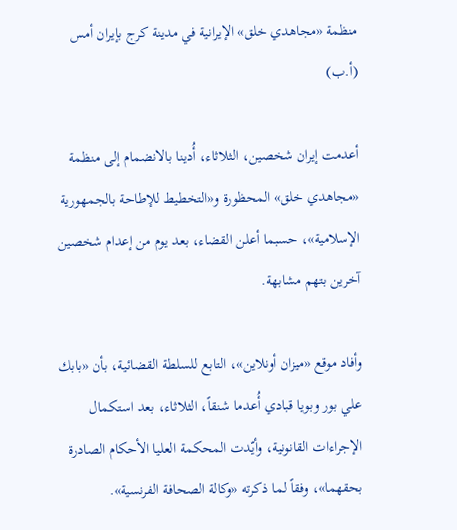منظمة «مجاهدي خلق» الإيرانية في مدينة كرج بإيران أمس (أ.ب)

أعدمت إيران شخصين، الثلاثاء، أُدينا بالانضمام إلى منظمة «مجاهدي خلق» المحظورة و«التخطيط للإطاحة بالجمهورية الإسلامية»، حسبما أعلن القضاء، بعد يوم من إعدام شخصين آخرين بتهم مشابهة.

وأفاد موقع «ميزان أونلاين»، التابع للسلطة القضائية، بأن «بابك علي بور وبويا قبادي أُعدما شنقاً، الثلاثاء، بعد استكمال الإجراءات القانونية، وأيّدت المحكمة العليا الأحكام الصادرة بحقهما»، وفقاً لما ذكرته «وكالة الصحافة الفرنسية».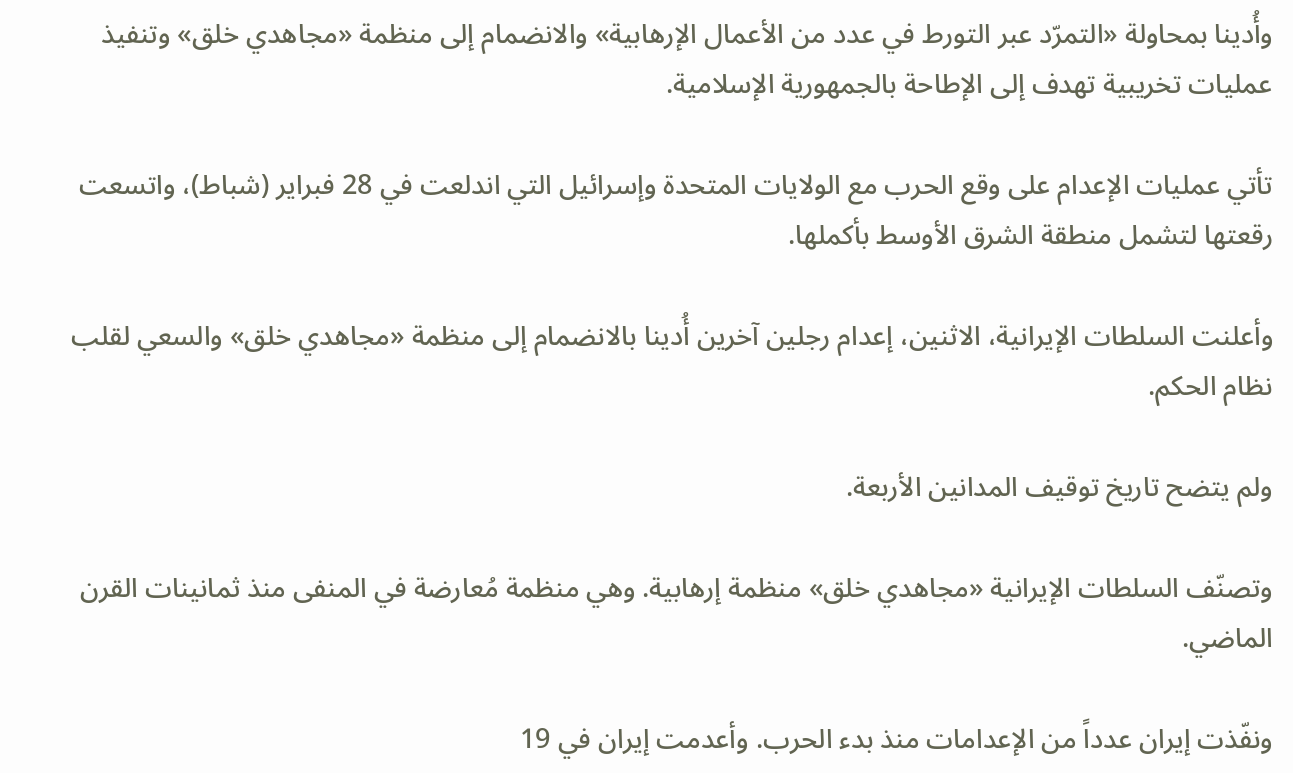وأُدينا بمحاولة «التمرّد عبر التورط في عدد من الأعمال الإرهابية» والانضمام إلى منظمة «مجاهدي خلق» وتنفيذ عمليات تخريبية تهدف إلى الإطاحة بالجمهورية الإسلامية.

تأتي عمليات الإعدام على وقع الحرب مع الولايات المتحدة وإسرائيل التي اندلعت في 28 فبراير (شباط)، واتسعت رقعتها لتشمل منطقة الشرق الأوسط بأكملها.

وأعلنت السلطات الإيرانية، الاثنين، إعدام رجلين آخرين أُدينا بالانضمام إلى منظمة «مجاهدي خلق» والسعي لقلب نظام الحكم.

ولم يتضح تاريخ توقيف المدانين الأربعة.

وتصنّف السلطات الإيرانية «مجاهدي خلق» منظمة إرهابية. وهي منظمة مُعارضة في المنفى منذ ثمانينات القرن الماضي.

ونفّذت إيران عدداً من الإعدامات منذ بدء الحرب. وأعدمت إيران في 19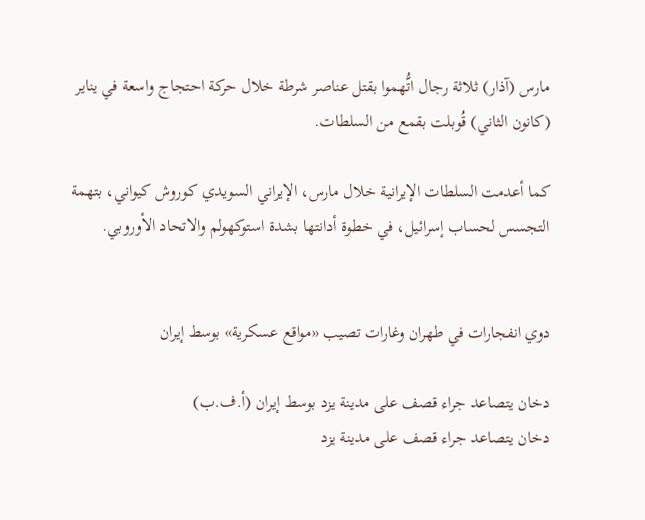مارس (آذار) ثلاثة رجال اتُّهموا بقتل عناصر شرطة خلال حركة احتجاج واسعة في يناير (كانون الثاني) قُوبلت بقمع من السلطات.

كما أعدمت السلطات الإيرانية خلال مارس، الإيراني السويدي كوروش كيواني، بتهمة التجسس لحساب إسرائيل، في خطوة أدانتها بشدة استوكهولم والاتحاد الأوروبي.


دوي انفجارات في طهران وغارات تصيب «مواقع عسكرية» بوسط إيران

دخان يتصاعد جراء قصف على مدينة يزد بوسط إيران (أ.ف.ب)
دخان يتصاعد جراء قصف على مدينة يزد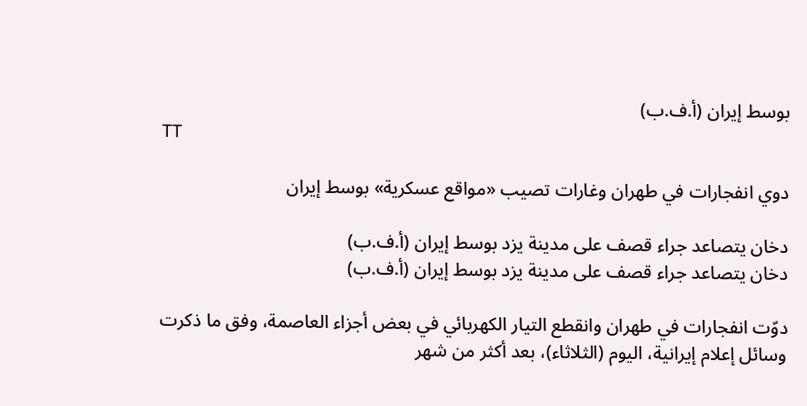بوسط إيران (أ.ف.ب)
TT

دوي انفجارات في طهران وغارات تصيب «مواقع عسكرية» بوسط إيران

دخان يتصاعد جراء قصف على مدينة يزد بوسط إيران (أ.ف.ب)
دخان يتصاعد جراء قصف على مدينة يزد بوسط إيران (أ.ف.ب)

دوّت انفجارات في طهران وانقطع التيار الكهربائي في بعض أجزاء العاصمة، وفق ما ذكرت وسائل إعلام إيرانية، اليوم (الثلاثاء)، بعد أكثر من شهر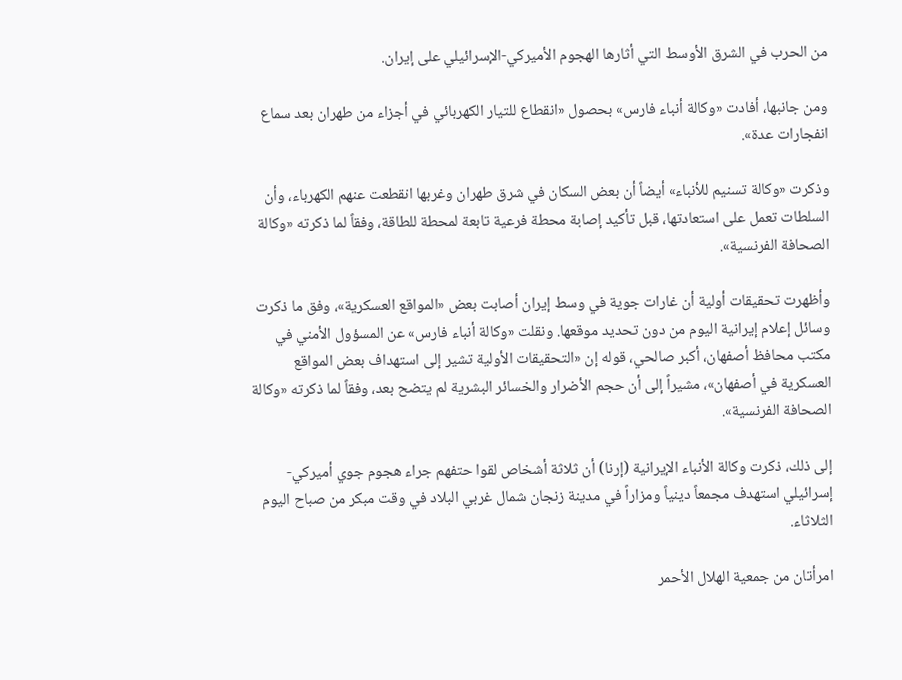من الحرب في الشرق الأوسط التي أثارها الهجوم الأميركي-الإسرائيلي على إيران.

ومن جانبها، أفادت «وكالة أنباء فارس» بحصول «انقطاع للتيار الكهربائي في أجزاء من طهران بعد سماع انفجارات عدة».

وذكرت «وكالة تسنيم للأنباء» أيضاً أن بعض السكان في شرق طهران وغربها انقطعت عنهم الكهرباء، وأن السلطات تعمل على استعادتها، قبل تأكيد إصابة محطة فرعية تابعة لمحطة للطاقة، وفقاً لما ذكرته «وكالة الصحافة الفرنسية».

وأظهرت تحقيقات أولية أن غارات جوية في وسط إيران أصابت بعض «المواقع العسكرية»، وفق ما ذكرت وسائل إعلام إيرانية اليوم من دون تحديد موقعها. ونقلت «وكالة أنباء فارس» عن المسؤول الأمني في مكتب محافظ أصفهان، أكبر صالحي، قوله إن «التحقيقات الأولية تشير إلى استهداف بعض المواقع العسكرية في أصفهان»، مشيراً إلى أن حجم الأضرار والخسائر البشرية لم يتضح بعد، وفقاً لما ذكرته «وكالة الصحافة الفرنسية».

إلى ذلك، ذكرت وكالة الأنباء الإيرانية (إرنا) أن ثلاثة أشخاص لقوا حتفهم جراء هجوم جوي أميركي-إسرائيلي استهدف مجمعاً دينياً ومزاراً في مدينة زنجان شمال غربي البلاد في وقت مبكر من صباح اليوم الثلاثاء.

امرأتان من جمعية الهلال الأحمر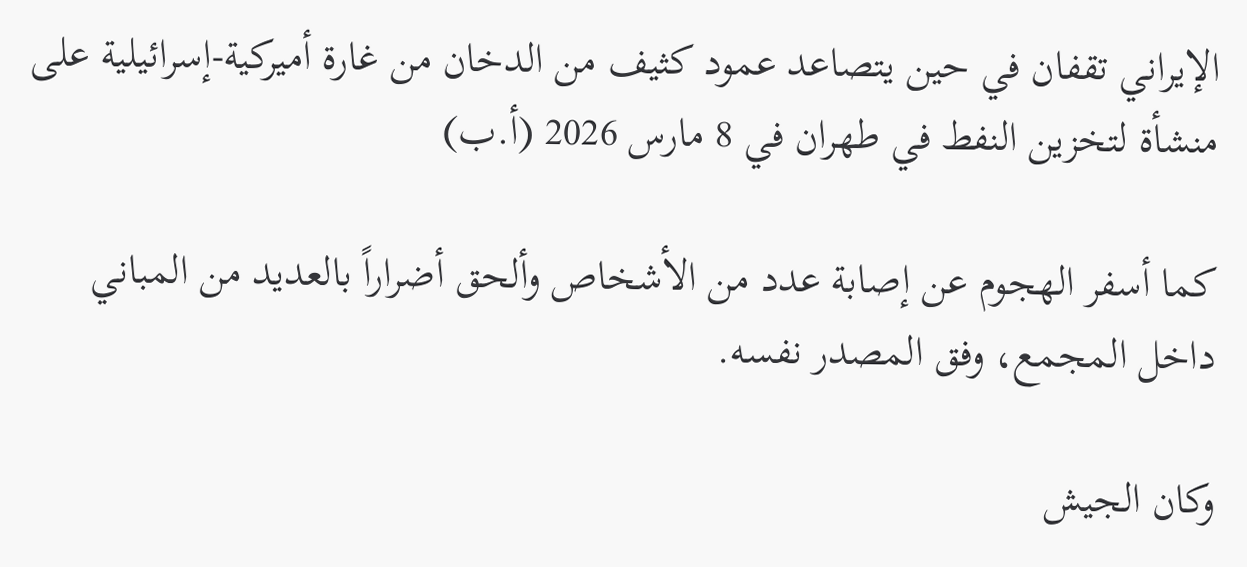الإيراني تقفان في حين يتصاعد عمود كثيف من الدخان من غارة أميركية-إسرائيلية على منشأة لتخزين النفط في طهران في 8 مارس 2026 (أ.ب)

كما أسفر الهجوم عن إصابة عدد من الأشخاص وألحق أضراراً بالعديد من المباني داخل المجمع، وفق المصدر نفسه.

وكان الجيش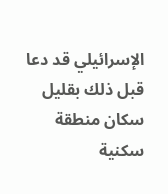الإسرائيلي قد دعا قبل ذلك بقليل سكان منطقة سكنية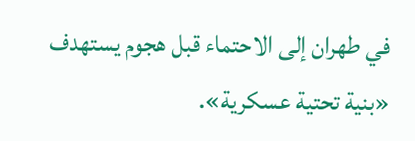في طهران إلى الاحتماء قبل هجوم يستهدف «بنية تحتية عسكرية».